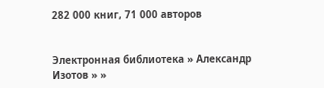282 000 книг, 71 000 авторов


Электронная библиотека » Александр Изотов » »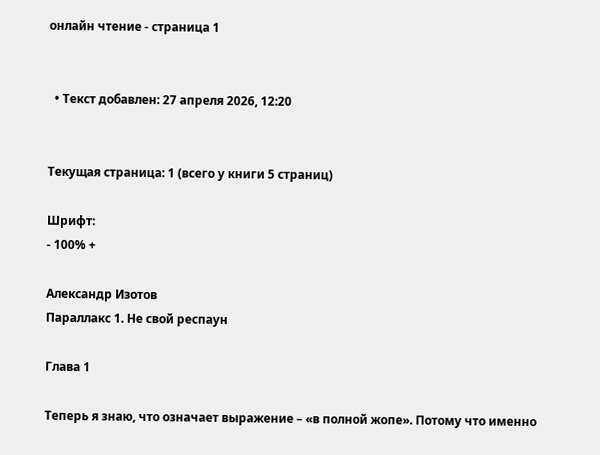онлайн чтение - страница 1


  • Текст добавлен: 27 апреля 2026, 12:20


Текущая страница: 1 (всего у книги 5 страниц)

Шрифт:
- 100% +

Александр Изотов
Параллакс 1. Не свой респаун

Глава 1

Теперь я знаю, что означает выражение – «в полной жопе». Потому что именно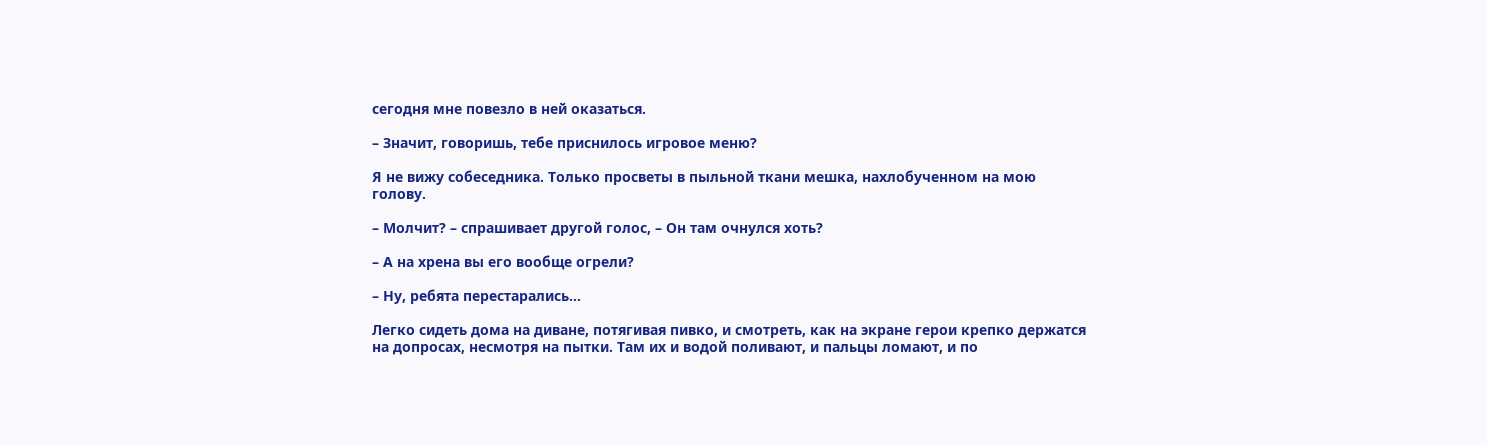сегодня мне повезло в ней оказаться.

– Значит, говоришь, тебе приснилось игровое меню?

Я не вижу собеседника. Только просветы в пыльной ткани мешка, нахлобученном на мою голову.

– Молчит? – спрашивает другой голос, – Он там очнулся хоть?

– А на хрена вы его вообще огрели?

– Ну, ребята перестарались…

Легко сидеть дома на диване, потягивая пивко, и смотреть, как на экране герои крепко держатся на допросах, несмотря на пытки. Там их и водой поливают, и пальцы ломают, и по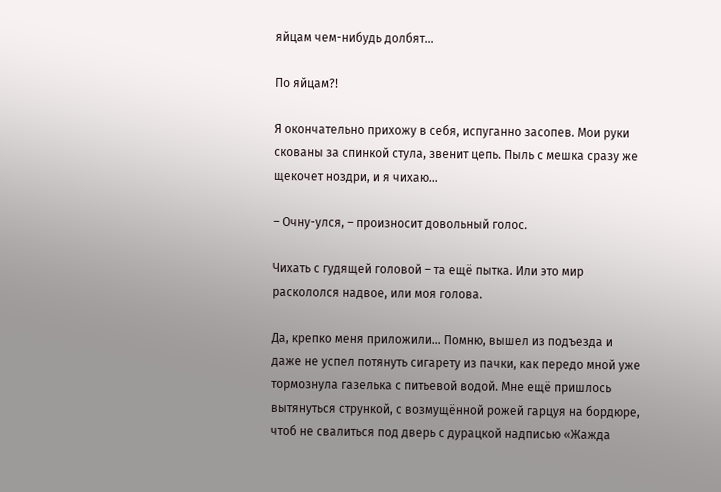яйцам чем-нибудь долбят…

По яйцам?!

Я окончательно прихожу в себя, испуганно засопев. Мои руки скованы за спинкой стула, звенит цепь. Пыль с мешка сразу же щекочет ноздри, и я чихаю…

– Очну-улся, – произносит довольный голос.

Чихать с гудящей головой – та ещё пытка. Или это мир раскололся надвое, или моя голова.

Да, крепко меня приложили… Помню, вышел из подъезда и даже не успел потянуть сигарету из пачки, как передо мной уже тормознула газелька с питьевой водой. Мне ещё пришлось вытянуться стрункой, с возмущённой рожей гарцуя на бордюре, чтоб не свалиться под дверь с дурацкой надписью «Жажда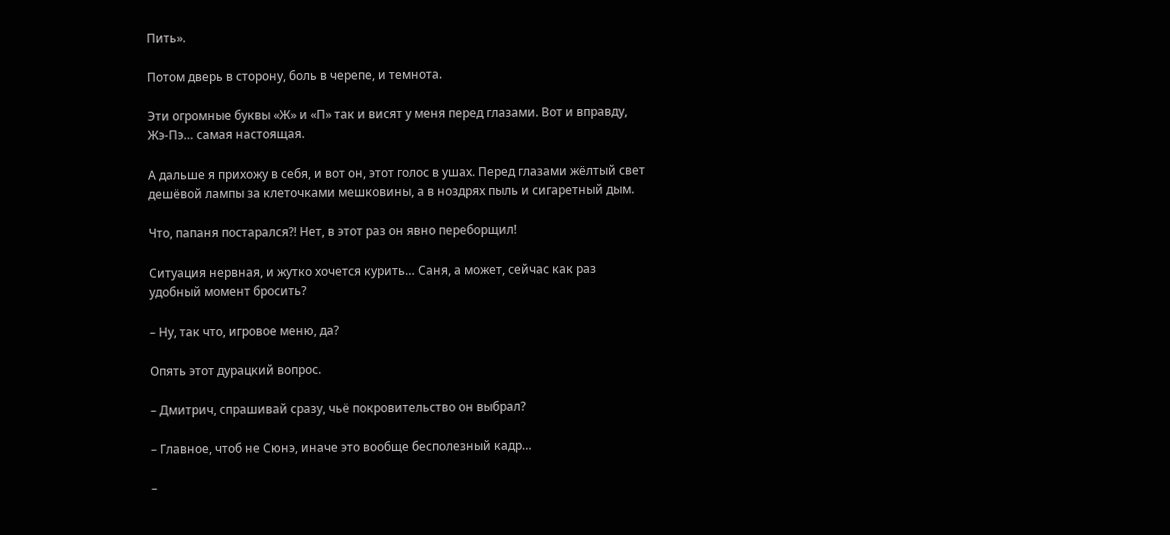Пить».

Потом дверь в сторону, боль в черепе, и темнота.

Эти огромные буквы «Ж» и «П» так и висят у меня перед глазами. Вот и вправду, Жэ-Пэ… самая настоящая.

А дальше я прихожу в себя, и вот он, этот голос в ушах. Перед глазами жёлтый свет дешёвой лампы за клеточками мешковины, а в ноздрях пыль и сигаретный дым.

Что, папаня постарался?! Нет, в этот раз он явно переборщил!

Ситуация нервная, и жутко хочется курить… Саня, а может, сейчас как раз удобный момент бросить?

– Ну, так что, игровое меню, да?

Опять этот дурацкий вопрос.

– Дмитрич, спрашивай сразу, чьё покровительство он выбрал?

– Главное, чтоб не Сюнэ, иначе это вообще бесполезный кадр…

–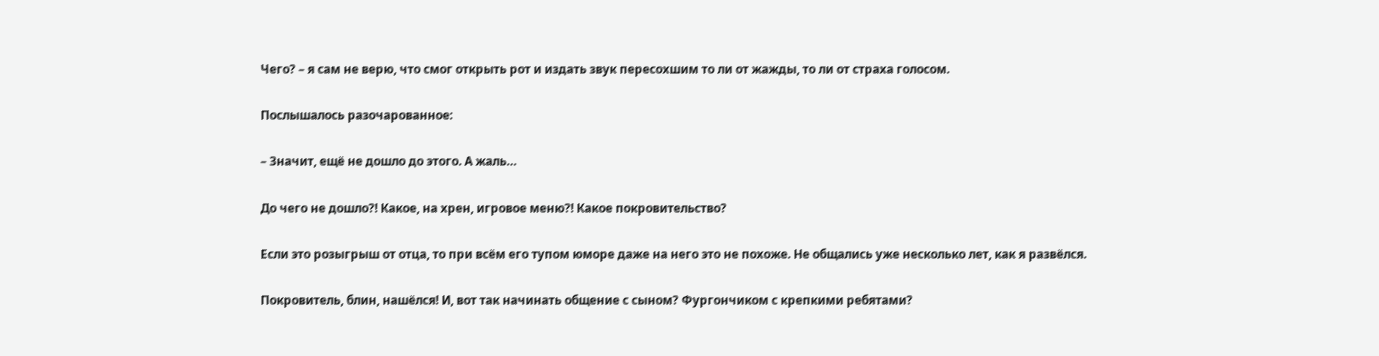Чего? – я сам не верю, что смог открыть рот и издать звук пересохшим то ли от жажды, то ли от страха голосом.

Послышалось разочарованное:

– Значит, ещё не дошло до этого. А жаль…

До чего не дошло?! Какое, на хрен, игровое меню?! Какое покровительство?

Если это розыгрыш от отца, то при всём его тупом юморе даже на него это не похоже. Не общались уже несколько лет, как я развёлся.

Покровитель, блин, нашёлся! И, вот так начинать общение с сыном? Фургончиком с крепкими ребятами?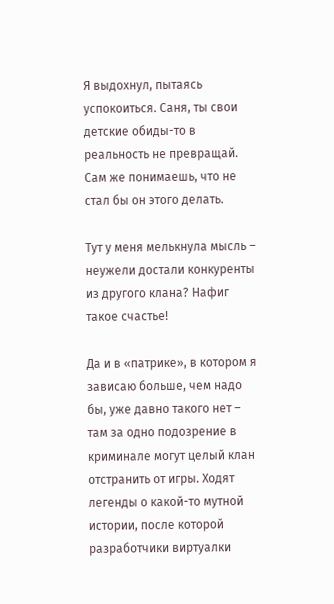Я выдохнул, пытаясь успокоиться. Саня, ты свои детские обиды-то в реальность не превращай. Сам же понимаешь, что не стал бы он этого делать.

Тут у меня мелькнула мысль – неужели достали конкуренты из другого клана? Нафиг такое счастье!

Да и в «патрике», в котором я зависаю больше, чем надо бы, уже давно такого нет – там за одно подозрение в криминале могут целый клан отстранить от игры. Ходят легенды о какой-то мутной истории, после которой разработчики виртуалки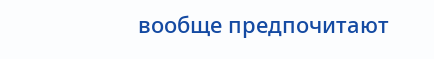вообще предпочитают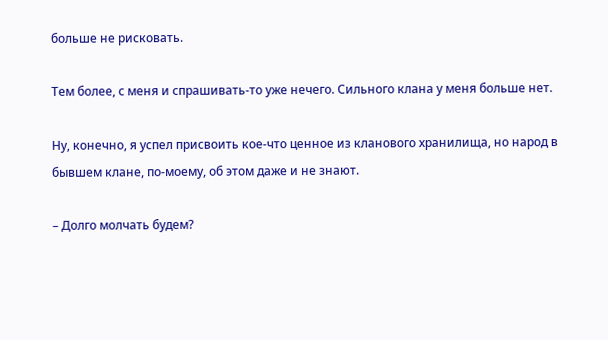больше не рисковать.

Тем более, с меня и спрашивать-то уже нечего. Сильного клана у меня больше нет.

Ну, конечно, я успел присвоить кое-что ценное из кланового хранилища, но народ в бывшем клане, по-моему, об этом даже и не знают.

– Долго молчать будем?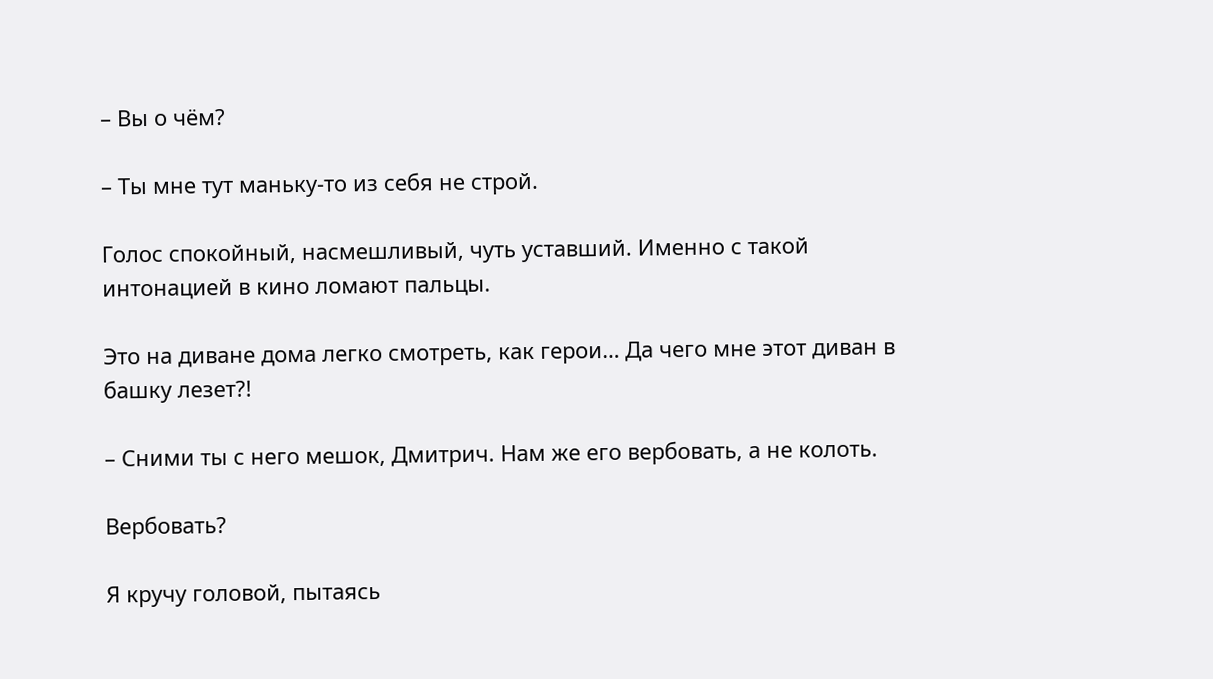– Вы о чём?

– Ты мне тут маньку-то из себя не строй.

Голос спокойный, насмешливый, чуть уставший. Именно с такой интонацией в кино ломают пальцы.

Это на диване дома легко смотреть, как герои… Да чего мне этот диван в башку лезет?!

– Сними ты с него мешок, Дмитрич. Нам же его вербовать, а не колоть.

Вербовать?

Я кручу головой, пытаясь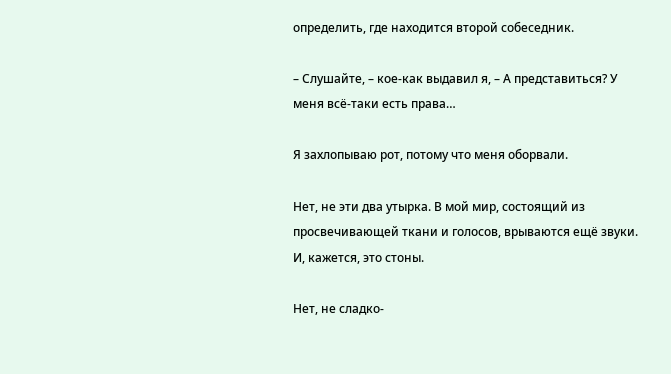определить, где находится второй собеседник.

– Слушайте, – кое-как выдавил я, – А представиться? У меня всё-таки есть права…

Я захлопываю рот, потому что меня оборвали.

Нет, не эти два утырка. В мой мир, состоящий из просвечивающей ткани и голосов, врываются ещё звуки. И, кажется, это стоны.

Нет, не сладко-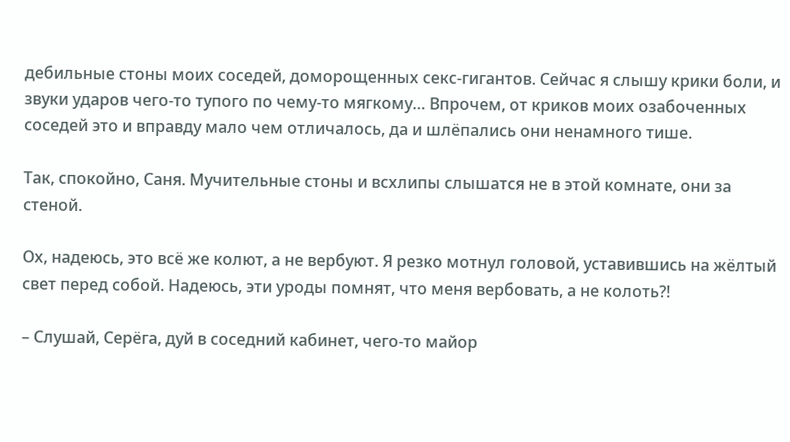дебильные стоны моих соседей, доморощенных секс-гигантов. Сейчас я слышу крики боли, и звуки ударов чего-то тупого по чему-то мягкому… Впрочем, от криков моих озабоченных соседей это и вправду мало чем отличалось, да и шлёпались они ненамного тише.

Так, спокойно, Саня. Мучительные стоны и всхлипы слышатся не в этой комнате, они за стеной.

Ох, надеюсь, это всё же колют, а не вербуют. Я резко мотнул головой, уставившись на жёлтый свет перед собой. Надеюсь, эти уроды помнят, что меня вербовать, а не колоть?!

– Слушай, Серёга, дуй в соседний кабинет, чего-то майор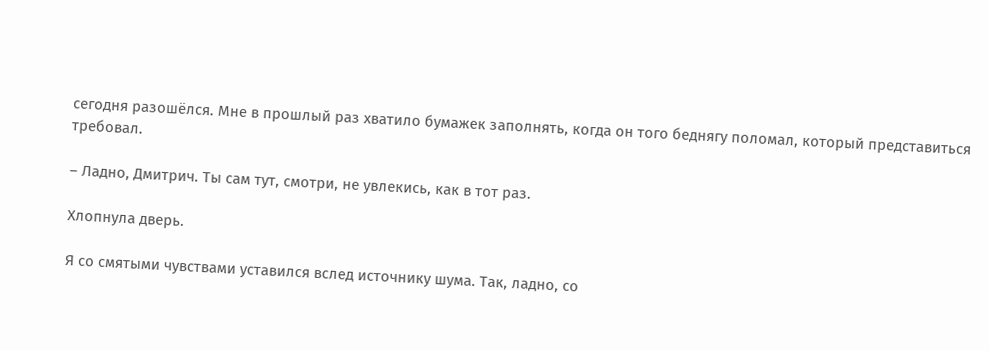сегодня разошёлся. Мне в прошлый раз хватило бумажек заполнять, когда он того беднягу поломал, который представиться требовал.

– Ладно, Дмитрич. Ты сам тут, смотри, не увлекись, как в тот раз.

Хлопнула дверь.

Я со смятыми чувствами уставился вслед источнику шума. Так, ладно, со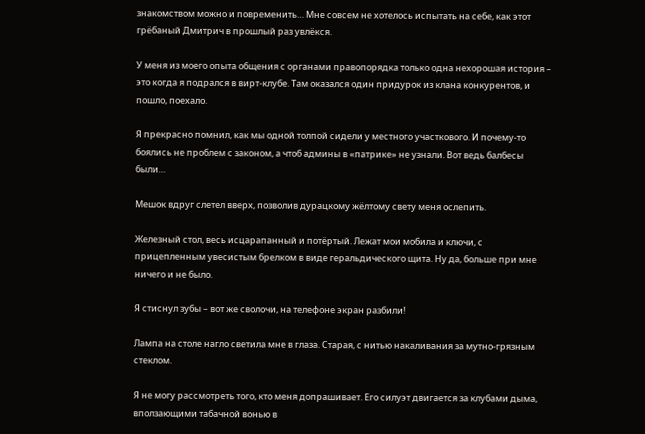знакомством можно и повременить… Мне совсем не хотелось испытать на себе, как этот грёбаный Дмитрич в прошлый раз увлёкся.

У меня из моего опыта общения с органами правопорядка только одна нехорошая история – это когда я подрался в вирт-клубе. Там оказался один придурок из клана конкурентов, и пошло, поехало.

Я прекрасно помнил, как мы одной толпой сидели у местного участкового. И почему-то боялись не проблем с законом, а чтоб админы в «патрике» не узнали. Вот ведь балбесы были…

Мешок вдруг слетел вверх, позволив дурацкому жёлтому свету меня ослепить.

Железный стол, весь исцарапанный и потёртый. Лежат мои мобила и ключи, с прицепленным увесистым брелком в виде геральдического щита. Ну да, больше при мне ничего и не было.

Я стиснул зубы – вот же сволочи, на телефоне экран разбили!

Лампа на столе нагло светила мне в глаза. Старая, с нитью накаливания за мутно-грязным стеклом.

Я не могу рассмотреть того, кто меня допрашивает. Его силуэт двигается за клубами дыма, вползающими табачной вонью в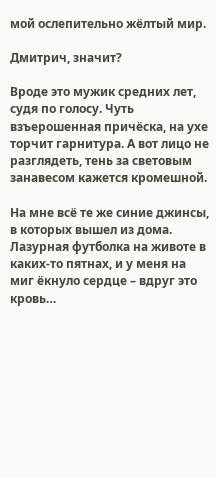мой ослепительно жёлтый мир.

Дмитрич, значит?

Вроде это мужик средних лет, судя по голосу. Чуть взъерошенная причёска, на ухе торчит гарнитура. А вот лицо не разглядеть, тень за световым занавесом кажется кромешной.

На мне всё те же синие джинсы, в которых вышел из дома. Лазурная футболка на животе в каких-то пятнах, и у меня на миг ёкнуло сердце – вдруг это кровь…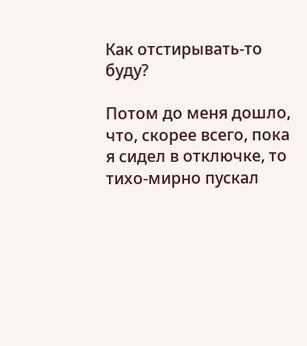Как отстирывать-то буду?

Потом до меня дошло, что, скорее всего, пока я сидел в отключке, то тихо-мирно пускал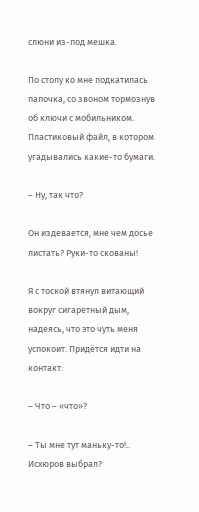слюни из-под мешка.

По столу ко мне подкатилась папочка, со звоном тормознув об ключи с мобильником. Пластиковый файл, в котором угадывались какие-то бумаги.

– Ну, так что?

Он издевается, мне чем досье листать? Руки-то скованы!

Я с тоской втянул витающий вокруг сигаретный дым, надеясь, что это чуть меня успокоит. Придётся идти на контакт:

– Что – «что»?

– Ты мне тут маньку-то!.. Исхюров выбрал?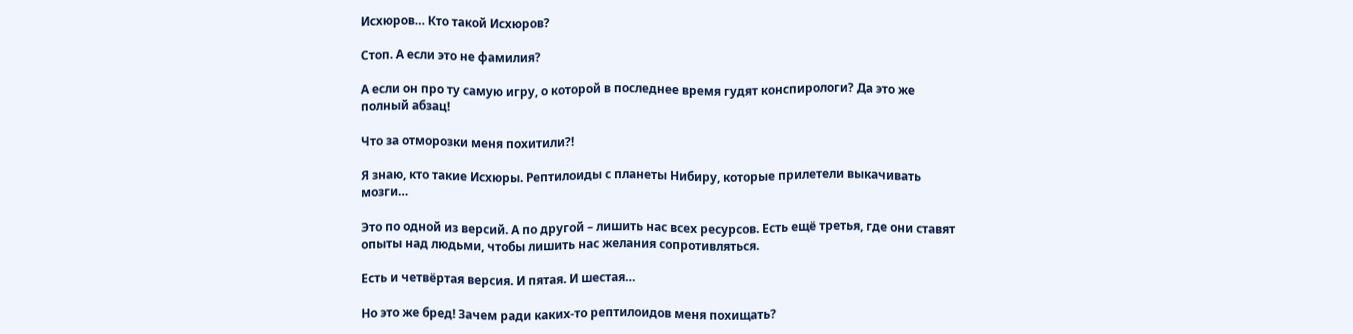Исхюров… Кто такой Исхюров?

Стоп. А если это не фамилия?

А если он про ту самую игру, о которой в последнее время гудят конспирологи? Да это же полный абзац!

Что за отморозки меня похитили?!

Я знаю, кто такие Исхюры. Рептилоиды с планеты Нибиру, которые прилетели выкачивать мозги…

Это по одной из версий. А по другой – лишить нас всех ресурсов. Есть ещё третья, где они ставят опыты над людьми, чтобы лишить нас желания сопротивляться.

Есть и четвёртая версия. И пятая. И шестая…

Но это же бред! Зачем ради каких-то рептилоидов меня похищать?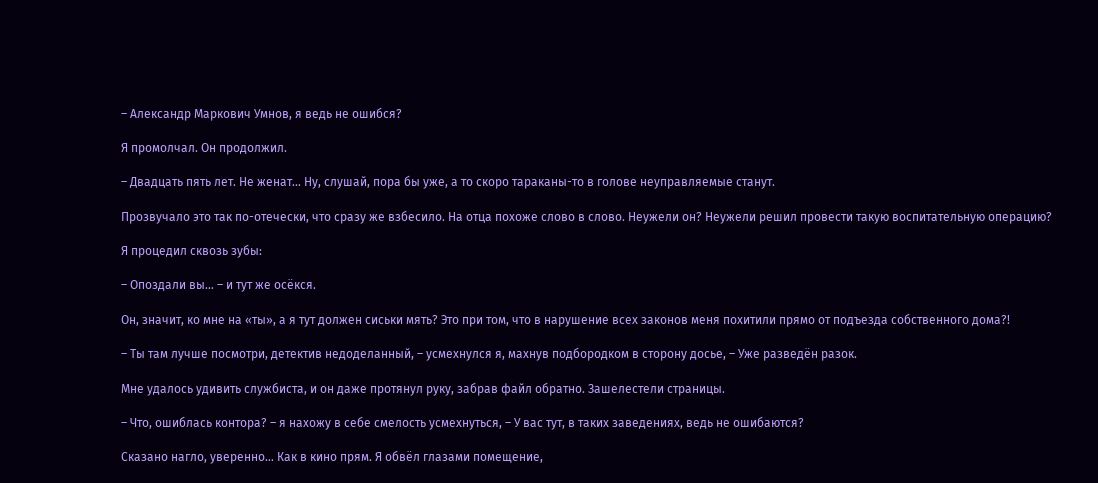– Александр Маркович Умнов, я ведь не ошибся?

Я промолчал. Он продолжил.

– Двадцать пять лет. Не женат… Ну, слушай, пора бы уже, а то скоро тараканы-то в голове неуправляемые станут.

Прозвучало это так по-отечески, что сразу же взбесило. На отца похоже слово в слово. Неужели он? Неужели решил провести такую воспитательную операцию?

Я процедил сквозь зубы:

– Опоздали вы… – и тут же осёкся.

Он, значит, ко мне на «ты», а я тут должен сиськи мять? Это при том, что в нарушение всех законов меня похитили прямо от подъезда собственного дома?!

– Ты там лучше посмотри, детектив недоделанный, – усмехнулся я, махнув подбородком в сторону досье, – Уже разведён разок.

Мне удалось удивить службиста, и он даже протянул руку, забрав файл обратно. Зашелестели страницы.

– Что, ошиблась контора? – я нахожу в себе смелость усмехнуться, – У вас тут, в таких заведениях, ведь не ошибаются?

Сказано нагло, уверенно… Как в кино прям. Я обвёл глазами помещение,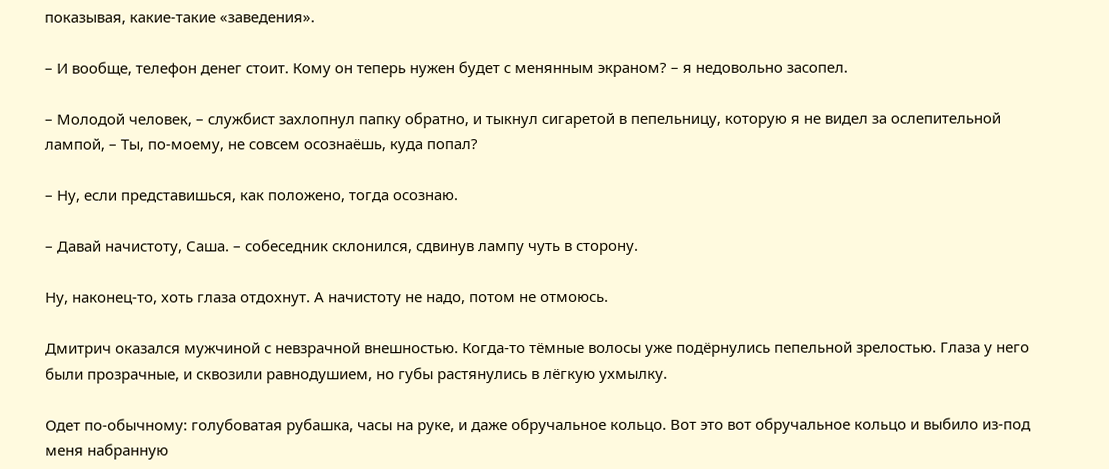показывая, какие-такие «заведения».

– И вообще, телефон денег стоит. Кому он теперь нужен будет с менянным экраном? – я недовольно засопел.

– Молодой человек, – службист захлопнул папку обратно, и тыкнул сигаретой в пепельницу, которую я не видел за ослепительной лампой, – Ты, по-моему, не совсем осознаёшь, куда попал?

– Ну, если представишься, как положено, тогда осознаю.

– Давай начистоту, Саша. – собеседник склонился, сдвинув лампу чуть в сторону.

Ну, наконец-то, хоть глаза отдохнут. А начистоту не надо, потом не отмоюсь.

Дмитрич оказался мужчиной с невзрачной внешностью. Когда-то тёмные волосы уже подёрнулись пепельной зрелостью. Глаза у него были прозрачные, и сквозили равнодушием, но губы растянулись в лёгкую ухмылку.

Одет по-обычному: голубоватая рубашка, часы на руке, и даже обручальное кольцо. Вот это вот обручальное кольцо и выбило из-под меня набранную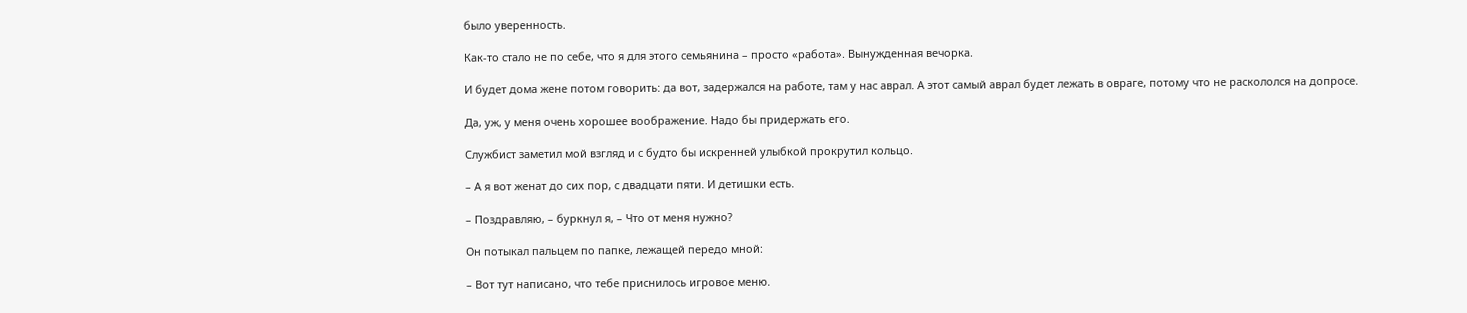было уверенность.

Как-то стало не по себе, что я для этого семьянина – просто «работа». Вынужденная вечорка.

И будет дома жене потом говорить: да вот, задержался на работе, там у нас аврал. А этот самый аврал будет лежать в овраге, потому что не раскололся на допросе.

Да, уж, у меня очень хорошее воображение. Надо бы придержать его.

Службист заметил мой взгляд и с будто бы искренней улыбкой прокрутил кольцо.

– А я вот женат до сих пор, с двадцати пяти. И детишки есть.

– Поздравляю, – буркнул я, – Что от меня нужно?

Он потыкал пальцем по папке, лежащей передо мной:

– Вот тут написано, что тебе приснилось игровое меню.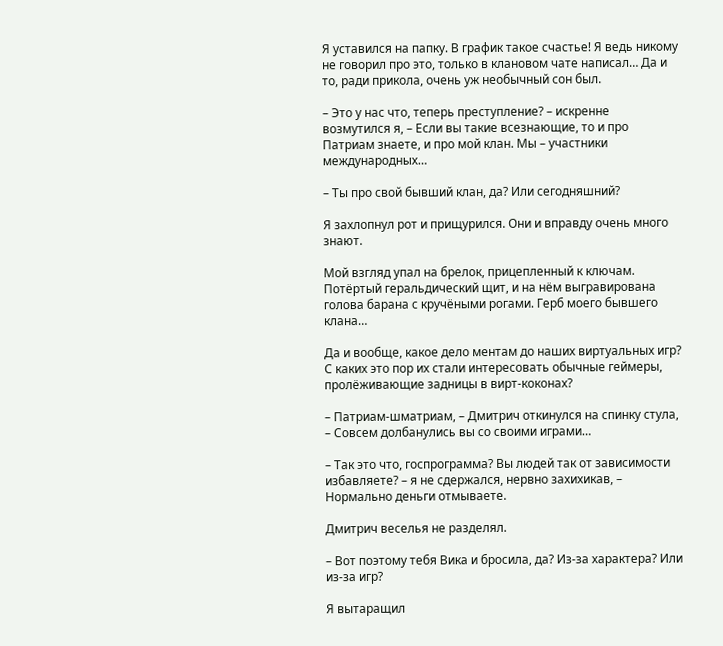Я уставился на папку. В график такое счастье! Я ведь никому не говорил про это, только в клановом чате написал… Да и то, ради прикола, очень уж необычный сон был.

– Это у нас что, теперь преступление? – искренне возмутился я, – Если вы такие всезнающие, то и про Патриам знаете, и про мой клан. Мы – участники международных…

– Ты про свой бывший клан, да? Или сегодняшний?

Я захлопнул рот и прищурился. Они и вправду очень много знают.

Мой взгляд упал на брелок, прицепленный к ключам. Потёртый геральдический щит, и на нём выгравирована голова барана с кручёными рогами. Герб моего бывшего клана…

Да и вообще, какое дело ментам до наших виртуальных игр? С каких это пор их стали интересовать обычные геймеры, пролёживающие задницы в вирт-коконах?

– Патриам-шматриам, – Дмитрич откинулся на спинку стула, – Совсем долбанулись вы со своими играми…

– Так это что, госпрограмма? Вы людей так от зависимости избавляете? – я не сдержался, нервно захихикав, – Нормально деньги отмываете.

Дмитрич веселья не разделял.

– Вот поэтому тебя Вика и бросила, да? Из-за характера? Или из-за игр?

Я вытаращил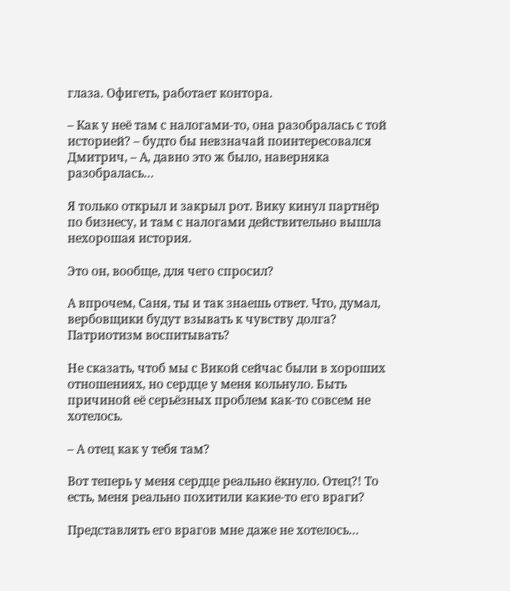глаза. Офигеть, работает контора.

– Как у неё там с налогами-то, она разобралась с той историей? – будто бы невзначай поинтересовался Дмитрич, – А, давно это ж было, наверняка разобралась…

Я только открыл и закрыл рот. Вику кинул партнёр по бизнесу, и там с налогами действительно вышла нехорошая история.

Это он, вообще, для чего спросил?

А впрочем, Саня, ты и так знаешь ответ. Что, думал, вербовщики будут взывать к чувству долга? Патриотизм воспитывать?

Не сказать, чтоб мы с Викой сейчас были в хороших отношениях, но сердце у меня кольнуло. Быть причиной её серьёзных проблем как-то совсем не хотелось.

– А отец как у тебя там?

Вот теперь у меня сердце реально ёкнуло. Отец?! То есть, меня реально похитили какие-то его враги?

Представлять его врагов мне даже не хотелось…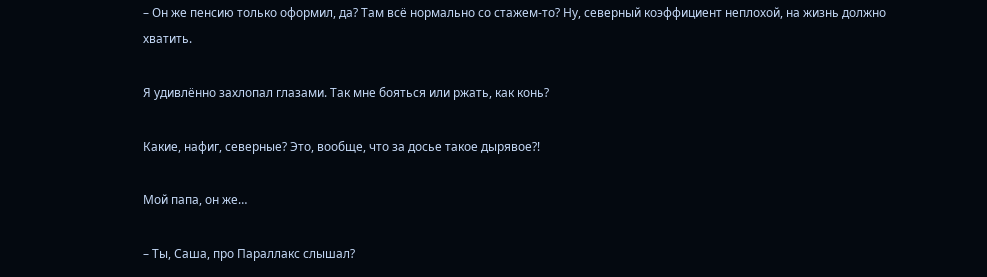– Он же пенсию только оформил, да? Там всё нормально со стажем-то? Ну, северный коэффициент неплохой, на жизнь должно хватить.

Я удивлённо захлопал глазами. Так мне бояться или ржать, как конь?

Какие, нафиг, северные? Это, вообще, что за досье такое дырявое?!

Мой папа, он же…

– Ты, Саша, про Параллакс слышал?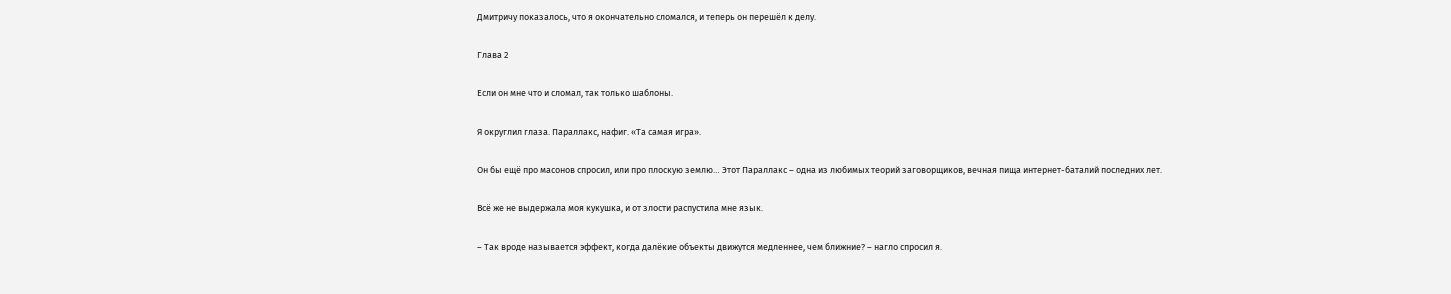Дмитричу показалось, что я окончательно сломался, и теперь он перешёл к делу.

Глава 2

Если он мне что и сломал, так только шаблоны.

Я округлил глаза. Параллакс, нафиг. «Та самая игра».

Он бы ещё про масонов спросил, или про плоскую землю… Этот Параллакс – одна из любимых теорий заговорщиков, вечная пища интернет-баталий последних лет.

Всё же не выдержала моя кукушка, и от злости распустила мне язык.

– Так вроде называется эффект, когда далёкие объекты движутся медленнее, чем ближние? – нагло спросил я.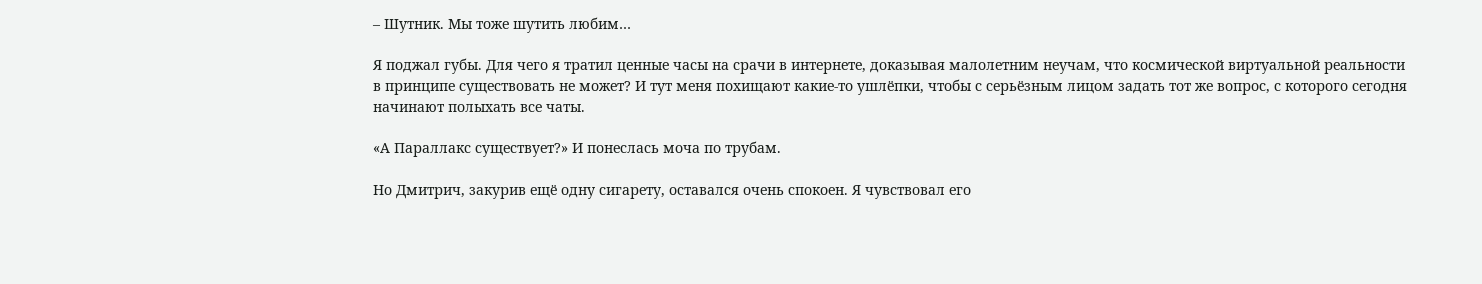– Шутник. Мы тоже шутить любим…

Я поджал губы. Для чего я тратил ценные часы на срачи в интернете, доказывая малолетним неучам, что космической виртуальной реальности в принципе существовать не может? И тут меня похищают какие-то ушлёпки, чтобы с серьёзным лицом задать тот же вопрос, с которого сегодня начинают полыхать все чаты.

«А Параллакс существует?» И понеслась моча по трубам.

Но Дмитрич, закурив ещё одну сигарету, оставался очень спокоен. Я чувствовал его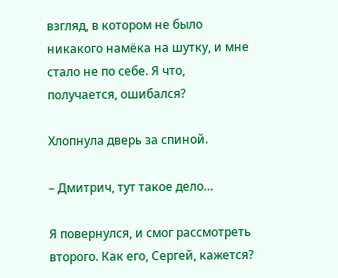взгляд, в котором не было никакого намёка на шутку, и мне стало не по себе. Я что, получается, ошибался?

Хлопнула дверь за спиной.

– Дмитрич, тут такое дело…

Я повернулся, и смог рассмотреть второго. Как его, Сергей, кажется?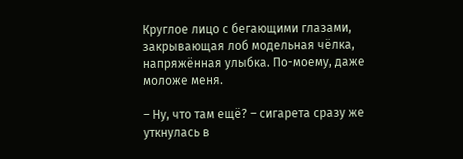Круглое лицо с бегающими глазами, закрывающая лоб модельная чёлка, напряжённая улыбка. По-моему, даже моложе меня.

– Ну, что там ещё? – сигарета сразу же уткнулась в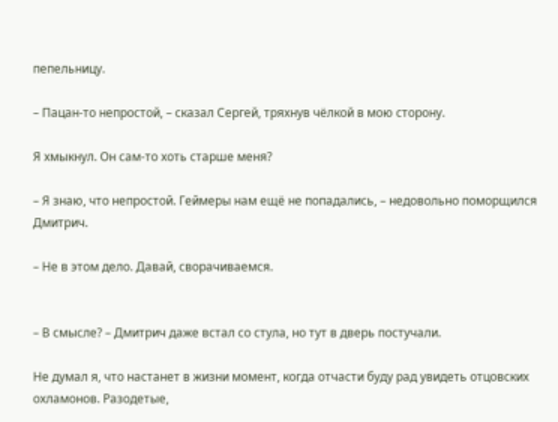пепельницу.

– Пацан-то непростой, – сказал Сергей, тряхнув чёлкой в мою сторону.

Я хмыкнул. Он сам-то хоть старше меня?

– Я знаю, что непростой. Геймеры нам ещё не попадались, – недовольно поморщился Дмитрич.

– Не в этом дело. Давай, сворачиваемся.


– В смысле? – Дмитрич даже встал со стула, но тут в дверь постучали.

Не думал я, что настанет в жизни момент, когда отчасти буду рад увидеть отцовских охламонов. Разодетые,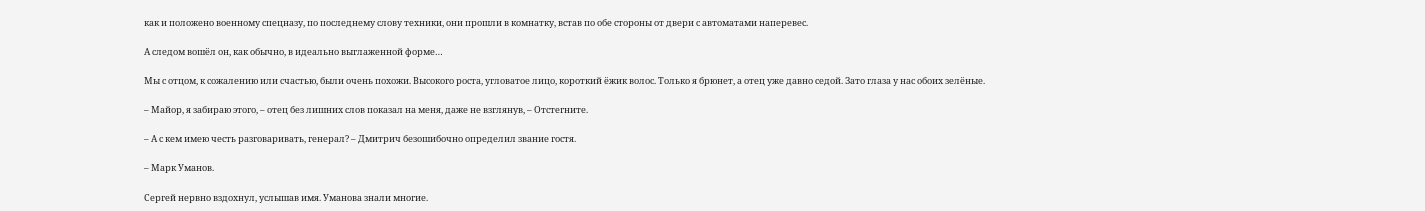как и положено военному спецназу, по последнему слову техники, они прошли в комнатку, встав по обе стороны от двери с автоматами наперевес.

А следом вошёл он, как обычно, в идеально выглаженной форме…

Мы с отцом, к сожалению или счастью, были очень похожи. Высокого роста, угловатое лицо, короткий ёжик волос. Только я брюнет, а отец уже давно седой. Зато глаза у нас обоих зелёные.

– Майор, я забираю этого, – отец без лишних слов показал на меня, даже не взглянув, – Отстегните.

– А с кем имею честь разговаривать, генерал? – Дмитрич безошибочно определил звание гостя.

– Марк Уманов.

Сергей нервно вздохнул, услышав имя. Уманова знали многие.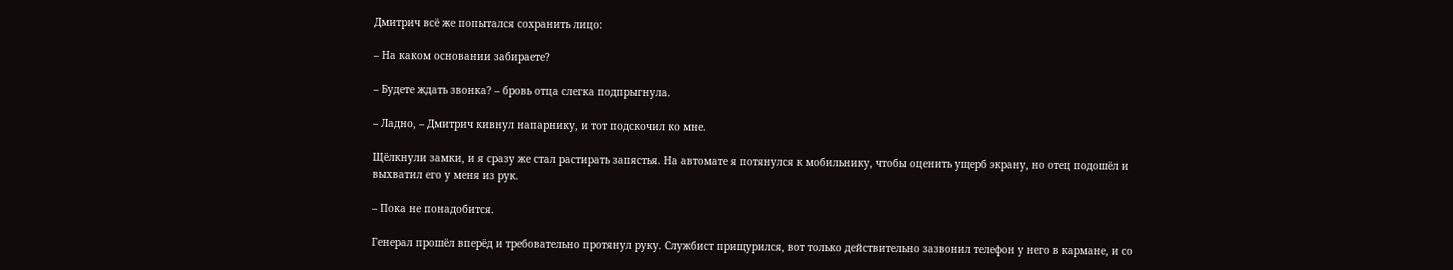Дмитрич всё же попытался сохранить лицо:

– На каком основании забираете?

– Будете ждать звонка? – бровь отца слегка подпрыгнула.

– Ладно, – Дмитрич кивнул напарнику, и тот подскочил ко мне.

Щёлкнули замки, и я сразу же стал растирать запястья. На автомате я потянулся к мобильнику, чтобы оценить ущерб экрану, но отец подошёл и выхватил его у меня из рук.

– Пока не понадобится.

Генерал прошёл вперёд и требовательно протянул руку. Службист прищурился, вот только действительно зазвонил телефон у него в кармане, и со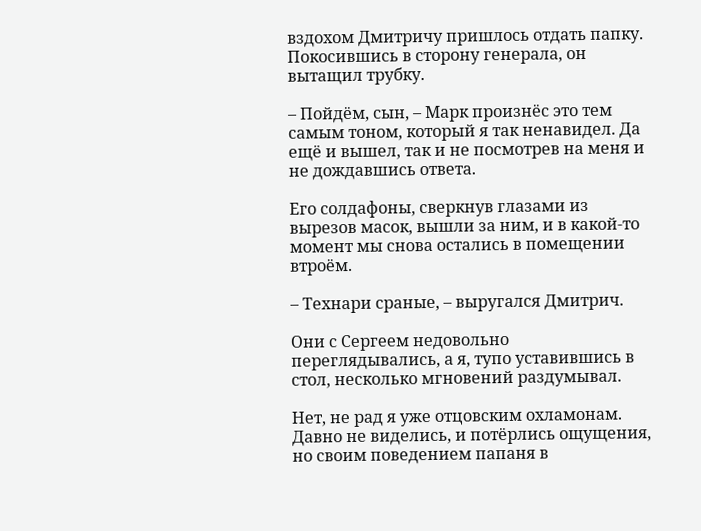вздохом Дмитричу пришлось отдать папку. Покосившись в сторону генерала, он вытащил трубку.

– Пойдём, сын, – Марк произнёс это тем самым тоном, который я так ненавидел. Да ещё и вышел, так и не посмотрев на меня и не дождавшись ответа.

Его солдафоны, сверкнув глазами из вырезов масок, вышли за ним, и в какой-то момент мы снова остались в помещении втроём.

– Технари сраные, – выругался Дмитрич.

Они с Сергеем недовольно переглядывались, а я, тупо уставившись в стол, несколько мгновений раздумывал.

Нет, не рад я уже отцовским охламонам. Давно не виделись, и потёрлись ощущения, но своим поведением папаня в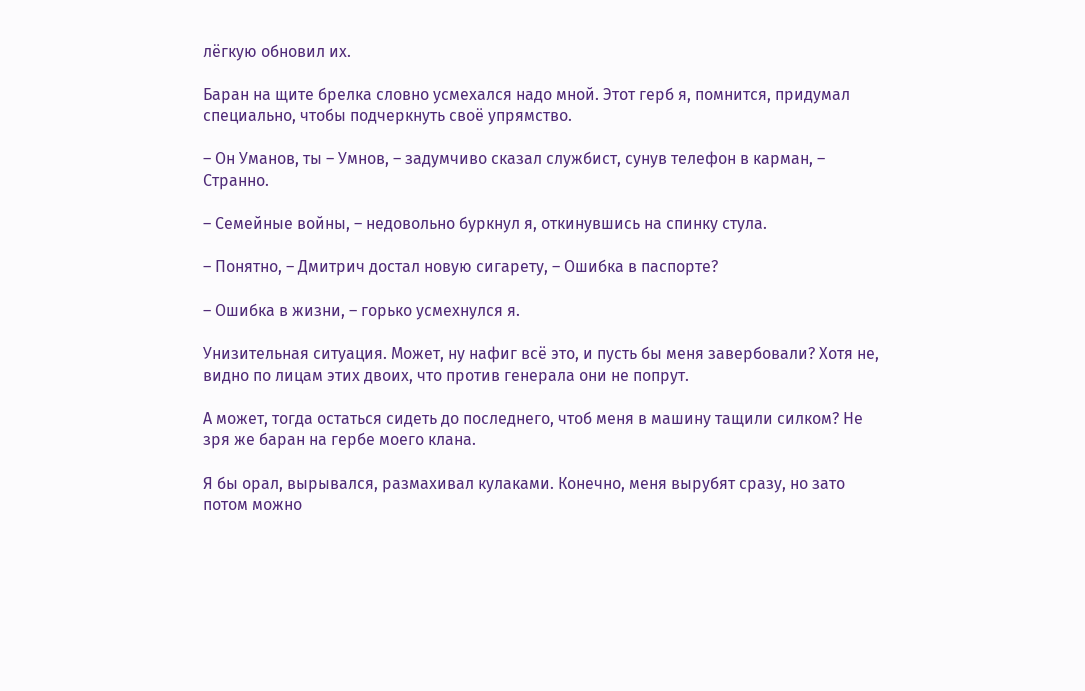лёгкую обновил их.

Баран на щите брелка словно усмехался надо мной. Этот герб я, помнится, придумал специально, чтобы подчеркнуть своё упрямство.

– Он Уманов, ты – Умнов, – задумчиво сказал службист, сунув телефон в карман, – Странно.

– Семейные войны, – недовольно буркнул я, откинувшись на спинку стула.

– Понятно, – Дмитрич достал новую сигарету, – Ошибка в паспорте?

– Ошибка в жизни, – горько усмехнулся я.

Унизительная ситуация. Может, ну нафиг всё это, и пусть бы меня завербовали? Хотя не, видно по лицам этих двоих, что против генерала они не попрут.

А может, тогда остаться сидеть до последнего, чтоб меня в машину тащили силком? Не зря же баран на гербе моего клана.

Я бы орал, вырывался, размахивал кулаками. Конечно, меня вырубят сразу, но зато потом можно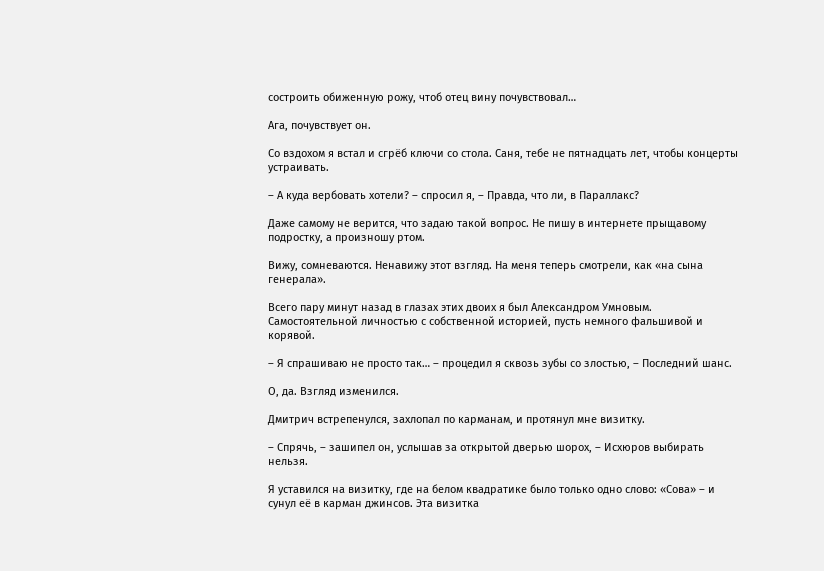состроить обиженную рожу, чтоб отец вину почувствовал…

Ага, почувствует он.

Со вздохом я встал и сгрёб ключи со стола. Саня, тебе не пятнадцать лет, чтобы концерты устраивать.

– А куда вербовать хотели? – спросил я, – Правда, что ли, в Параллакс?

Даже самому не верится, что задаю такой вопрос. Не пишу в интернете прыщавому подростку, а произношу ртом.

Вижу, сомневаются. Ненавижу этот взгляд. На меня теперь смотрели, как «на сына генерала».

Всего пару минут назад в глазах этих двоих я был Александром Умновым. Самостоятельной личностью с собственной историей, пусть немного фальшивой и корявой.

– Я спрашиваю не просто так… – процедил я сквозь зубы со злостью, – Последний шанс.

О, да. Взгляд изменился.

Дмитрич встрепенулся, захлопал по карманам, и протянул мне визитку.

– Спрячь, – зашипел он, услышав за открытой дверью шорох, – Исхюров выбирать нельзя.

Я уставился на визитку, где на белом квадратике было только одно слово: «Сова» – и сунул её в карман джинсов. Эта визитка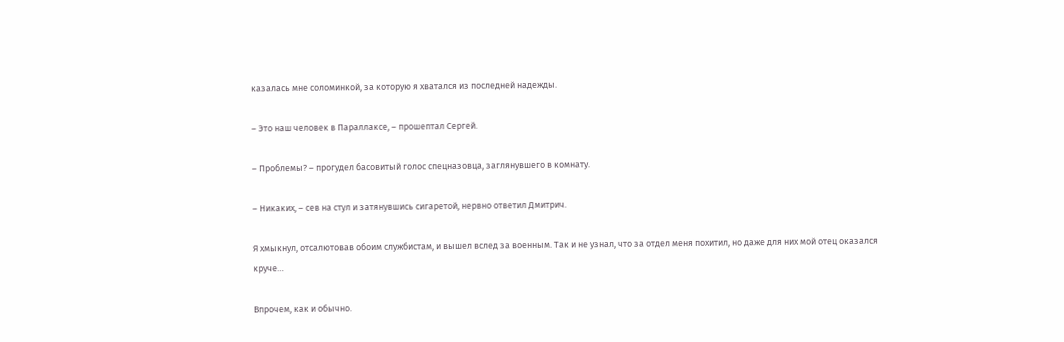казалась мне соломинкой, за которую я хватался из последней надежды.

– Это наш человек в Параллаксе, – прошептал Сергей.

– Проблемы? – прогудел басовитый голос спецназовца, заглянувшего в комнату.

– Никаких, – сев на стул и затянувшись сигаретой, нервно ответил Дмитрич.

Я хмыкнул, отсалютовав обоим службистам, и вышел вслед за военным. Так и не узнал, что за отдел меня похитил, но даже для них мой отец оказался круче…

Впрочем, как и обычно.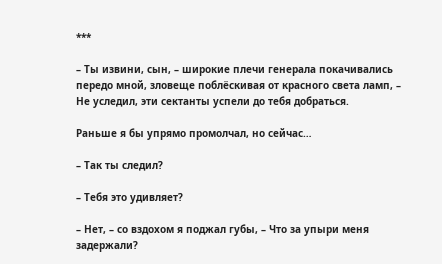***

– Ты извини, сын, – широкие плечи генерала покачивались передо мной, зловеще поблёскивая от красного света ламп, – Не уследил, эти сектанты успели до тебя добраться.

Раньше я бы упрямо промолчал, но сейчас…

– Так ты следил?

– Тебя это удивляет?

– Нет, – со вздохом я поджал губы, – Что за упыри меня задержали?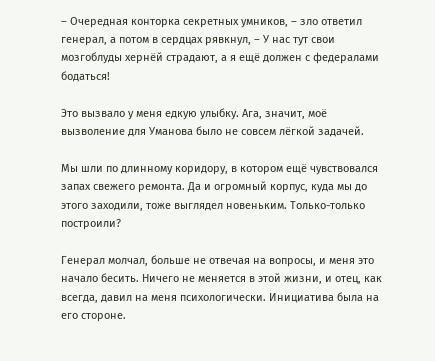– Очередная конторка секретных умников, – зло ответил генерал, а потом в сердцах рявкнул, – У нас тут свои мозгоблуды хернёй страдают, а я ещё должен с федералами бодаться!

Это вызвало у меня едкую улыбку. Ага, значит, моё вызволение для Уманова было не совсем лёгкой задачей.

Мы шли по длинному коридору, в котором ещё чувствовался запах свежего ремонта. Да и огромный корпус, куда мы до этого заходили, тоже выглядел новеньким. Только-только построили?

Генерал молчал, больше не отвечая на вопросы, и меня это начало бесить. Ничего не меняется в этой жизни, и отец, как всегда, давил на меня психологически. Инициатива была на его стороне.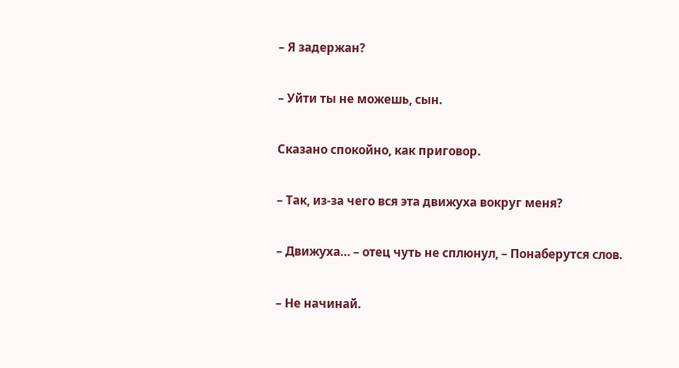– Я задержан?

– Уйти ты не можешь, сын.

Сказано спокойно, как приговор.

– Так, из-за чего вся эта движуха вокруг меня?

– Движуха… – отец чуть не сплюнул, – Понаберутся слов.

– Не начинай.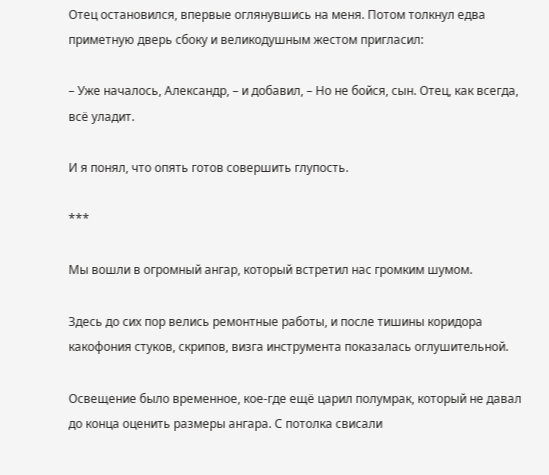Отец остановился, впервые оглянувшись на меня. Потом толкнул едва приметную дверь сбоку и великодушным жестом пригласил:

– Уже началось, Александр, – и добавил, – Но не бойся, сын. Отец, как всегда, всё уладит.

И я понял, что опять готов совершить глупость.

***

Мы вошли в огромный ангар, который встретил нас громким шумом.

Здесь до сих пор велись ремонтные работы, и после тишины коридора какофония стуков, скрипов, визга инструмента показалась оглушительной.

Освещение было временное, кое-где ещё царил полумрак, который не давал до конца оценить размеры ангара. С потолка свисали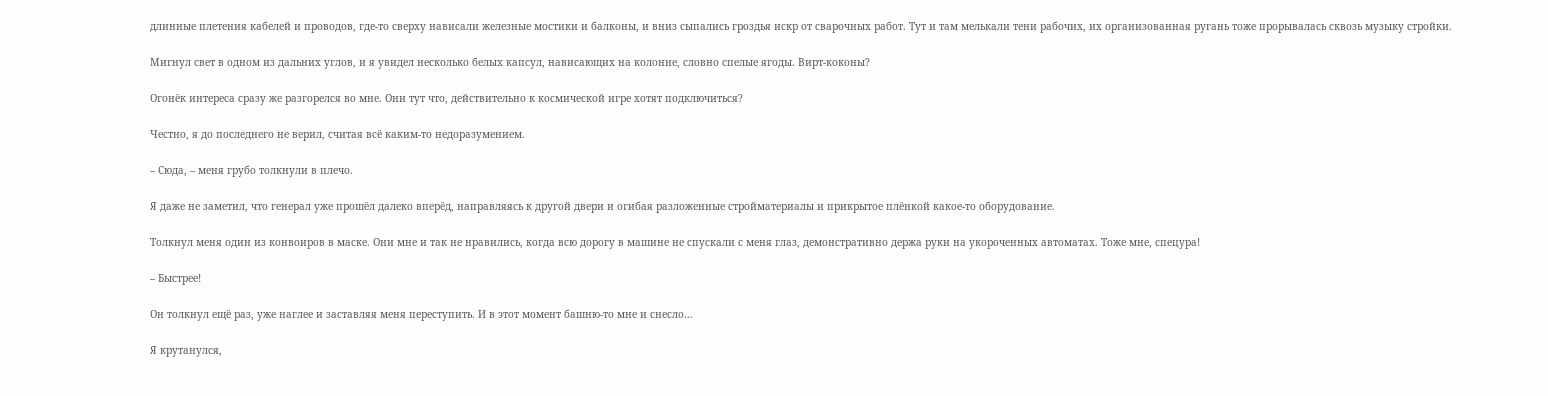длинные плетения кабелей и проводов, где-то сверху нависали железные мостики и балконы, и вниз сыпались гроздья искр от сварочных работ. Тут и там мелькали тени рабочих, их организованная ругань тоже прорывалась сквозь музыку стройки.

Мигнул свет в одном из дальних углов, и я увидел несколько белых капсул, нависающих на колонне, словно спелые ягоды. Вирт-коконы?

Огонёк интереса сразу же разгорелся во мне. Они тут что, действительно к космической игре хотят подключиться?

Честно, я до последнего не верил, считая всё каким-то недоразумением.

– Сюда, – меня грубо толкнули в плечо.

Я даже не заметил, что генерал уже прошёл далеко вперёд, направляясь к другой двери и огибая разложенные стройматериалы и прикрытое плёнкой какое-то оборудование.

Толкнул меня один из конвоиров в маске. Они мне и так не нравились, когда всю дорогу в машине не спускали с меня глаз, демонстративно держа руки на укороченных автоматах. Тоже мне, спецура!

– Быстрее!

Он толкнул ещё раз, уже наглее и заставляя меня переступить. И в этот момент башню-то мне и снесло…

Я крутанулся,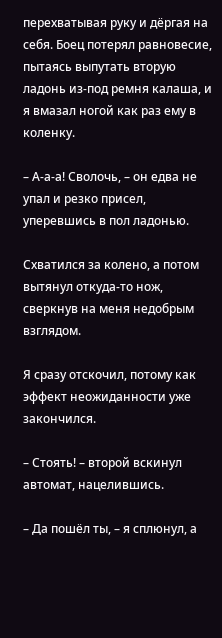перехватывая руку и дёргая на себя. Боец потерял равновесие, пытаясь выпутать вторую ладонь из-под ремня калаша, и я вмазал ногой как раз ему в коленку.

– А-а-а! Сволочь, – он едва не упал и резко присел, уперевшись в пол ладонью.

Схватился за колено, а потом вытянул откуда-то нож, сверкнув на меня недобрым взглядом.

Я сразу отскочил, потому как эффект неожиданности уже закончился.

– Стоять! – второй вскинул автомат, нацелившись.

– Да пошёл ты, – я сплюнул, а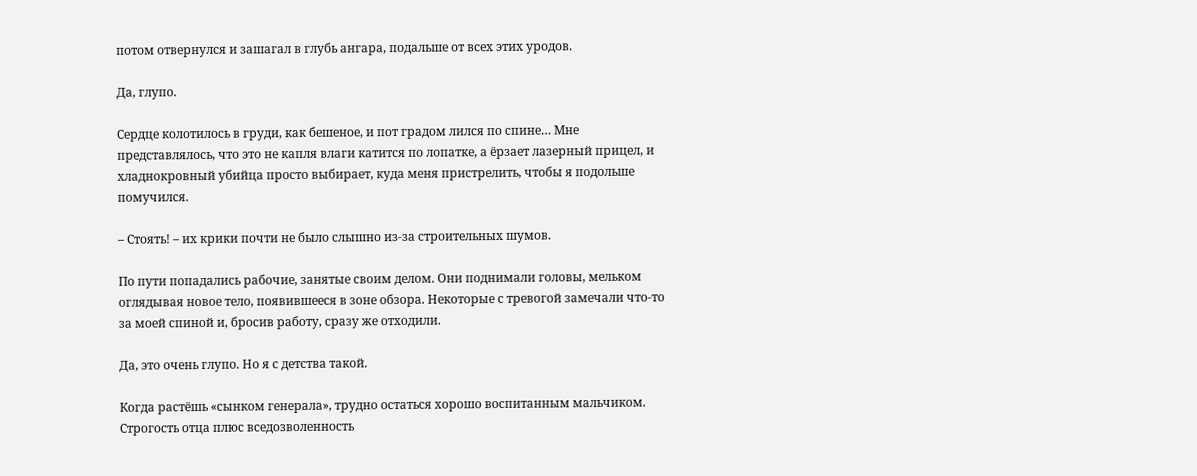потом отвернулся и зашагал в глубь ангара, подальше от всех этих уродов.

Да, глупо.

Сердце колотилось в груди, как бешеное, и пот градом лился по спине… Мне представлялось, что это не капля влаги катится по лопатке, а ёрзает лазерный прицел, и хладнокровный убийца просто выбирает, куда меня пристрелить, чтобы я подольше помучился.

– Стоять! – их крики почти не было слышно из-за строительных шумов.

По пути попадались рабочие, занятые своим делом. Они поднимали головы, мельком оглядывая новое тело, появившееся в зоне обзора. Некоторые с тревогой замечали что-то за моей спиной и, бросив работу, сразу же отходили.

Да, это очень глупо. Но я с детства такой.

Когда растёшь «сынком генерала», трудно остаться хорошо воспитанным мальчиком. Строгость отца плюс вседозволенность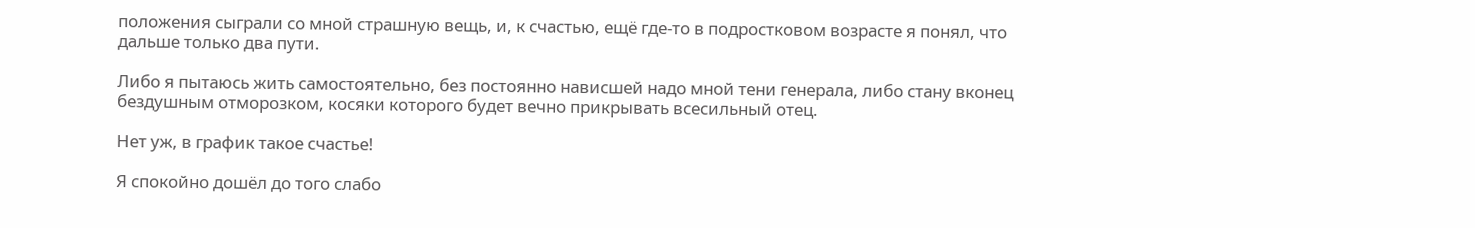положения сыграли со мной страшную вещь, и, к счастью, ещё где-то в подростковом возрасте я понял, что дальше только два пути.

Либо я пытаюсь жить самостоятельно, без постоянно нависшей надо мной тени генерала, либо стану вконец бездушным отморозком, косяки которого будет вечно прикрывать всесильный отец.

Нет уж, в график такое счастье!

Я спокойно дошёл до того слабо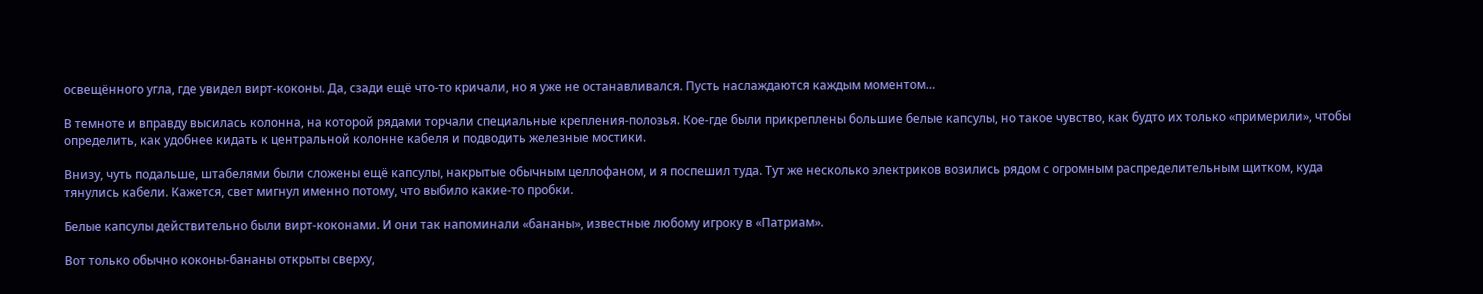освещённого угла, где увидел вирт-коконы. Да, сзади ещё что-то кричали, но я уже не останавливался. Пусть наслаждаются каждым моментом…

В темноте и вправду высилась колонна, на которой рядами торчали специальные крепления-полозья. Кое-где были прикреплены большие белые капсулы, но такое чувство, как будто их только «примерили», чтобы определить, как удобнее кидать к центральной колонне кабеля и подводить железные мостики.

Внизу, чуть подальше, штабелями были сложены ещё капсулы, накрытые обычным целлофаном, и я поспешил туда. Тут же несколько электриков возились рядом с огромным распределительным щитком, куда тянулись кабели. Кажется, свет мигнул именно потому, что выбило какие-то пробки.

Белые капсулы действительно были вирт-коконами. И они так напоминали «бананы», известные любому игроку в «Патриам».

Вот только обычно коконы-бананы открыты сверху,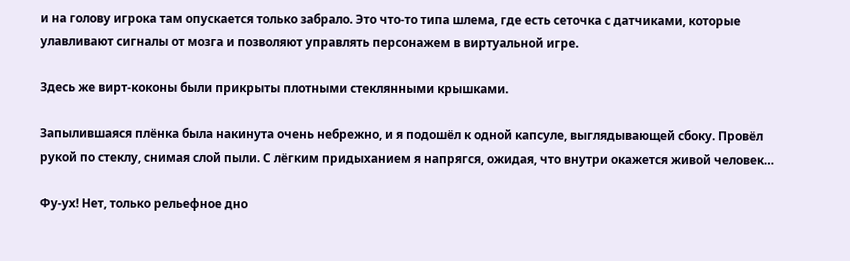и на голову игрока там опускается только забрало. Это что-то типа шлема, где есть сеточка с датчиками, которые улавливают сигналы от мозга и позволяют управлять персонажем в виртуальной игре.

Здесь же вирт-коконы были прикрыты плотными стеклянными крышками.

Запылившаяся плёнка была накинута очень небрежно, и я подошёл к одной капсуле, выглядывающей сбоку. Провёл рукой по стеклу, снимая слой пыли. С лёгким придыханием я напрягся, ожидая, что внутри окажется живой человек…

Фу-ух! Нет, только рельефное дно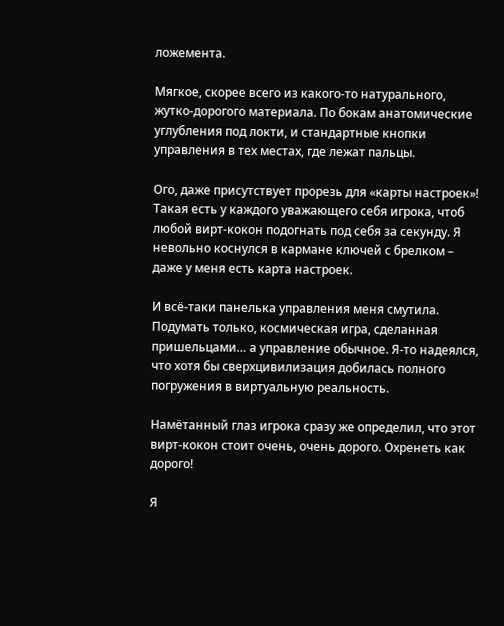ложемента.

Мягкое, скорее всего из какого-то натурального, жутко-дорогого материала. По бокам анатомические углубления под локти, и стандартные кнопки управления в тех местах, где лежат пальцы.

Ого, даже присутствует прорезь для «карты настроек»! Такая есть у каждого уважающего себя игрока, чтоб любой вирт-кокон подогнать под себя за секунду. Я невольно коснулся в кармане ключей с брелком – даже у меня есть карта настроек.

И всё-таки панелька управления меня смутила. Подумать только, космическая игра, сделанная пришельцами… а управление обычное. Я-то надеялся, что хотя бы сверхцивилизация добилась полного погружения в виртуальную реальность.

Намётанный глаз игрока сразу же определил, что этот вирт-кокон стоит очень, очень дорого. Охренеть как дорого!

Я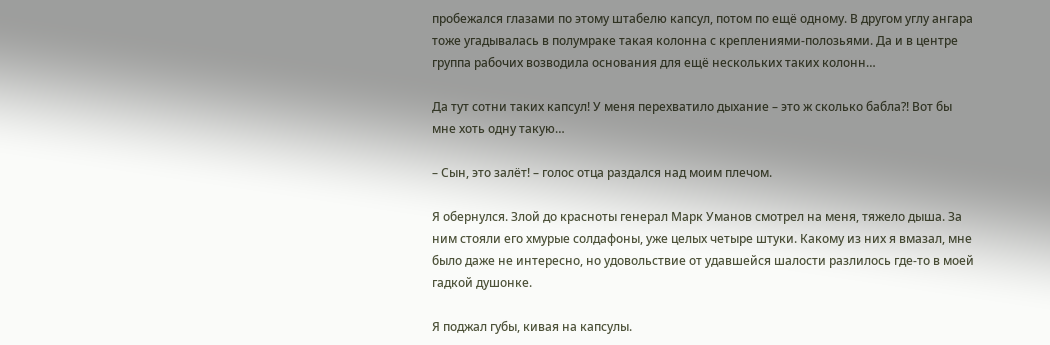пробежался глазами по этому штабелю капсул, потом по ещё одному. В другом углу ангара тоже угадывалась в полумраке такая колонна с креплениями-полозьями. Да и в центре группа рабочих возводила основания для ещё нескольких таких колонн…

Да тут сотни таких капсул! У меня перехватило дыхание – это ж сколько бабла?! Вот бы мне хоть одну такую…

– Сын, это залёт! – голос отца раздался над моим плечом.

Я обернулся. Злой до красноты генерал Марк Уманов смотрел на меня, тяжело дыша. За ним стояли его хмурые солдафоны, уже целых четыре штуки. Какому из них я вмазал, мне было даже не интересно, но удовольствие от удавшейся шалости разлилось где-то в моей гадкой душонке.

Я поджал губы, кивая на капсулы.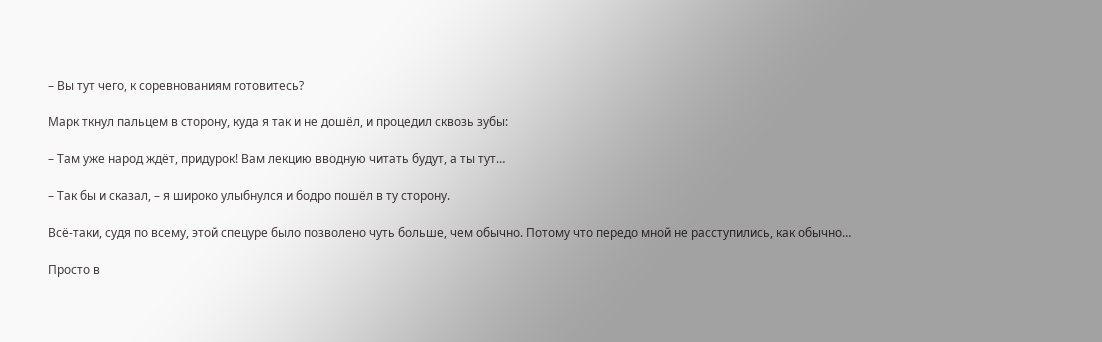– Вы тут чего, к соревнованиям готовитесь?

Марк ткнул пальцем в сторону, куда я так и не дошёл, и процедил сквозь зубы:

– Там уже народ ждёт, придурок! Вам лекцию вводную читать будут, а ты тут…

– Так бы и сказал, – я широко улыбнулся и бодро пошёл в ту сторону.

Всё-таки, судя по всему, этой спецуре было позволено чуть больше, чем обычно. Потому что передо мной не расступились, как обычно…

Просто в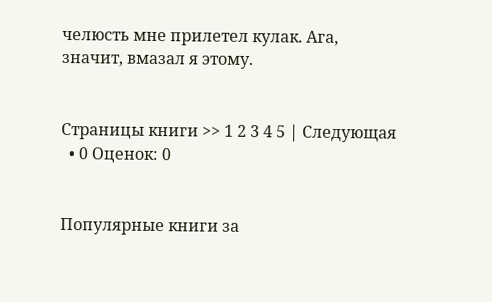челюсть мне прилетел кулак. Ага, значит, вмазал я этому.


Страницы книги >> 1 2 3 4 5 | Следующая
  • 0 Оценок: 0


Популярные книги за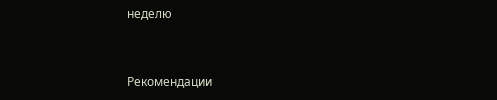неделю


Рекомендации